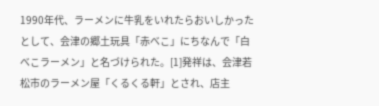1990年代、ラーメンに牛乳をいれたらおいしかったとして、会津の郷土玩具「赤べこ」にちなんで「白べこラーメン」と名づけられた。[1]発祥は、会津若松市のラーメン屋「くるくる軒」とされ、店主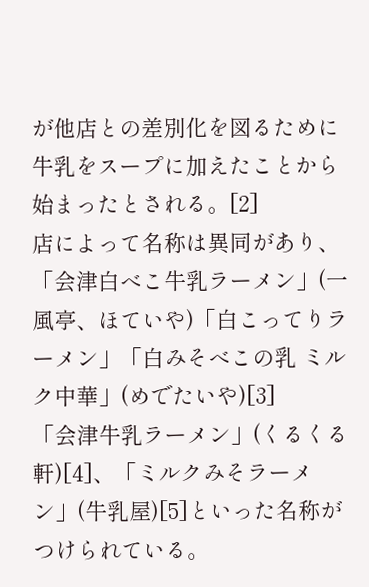が他店との差別化を図るために牛乳をスープに加えたことから始まったとされる。[2]
店によって名称は異同があり、「会津白べこ牛乳ラーメン」(一風亭、ほていや)「白こってりラーメン」「白みそべこの乳 ミルク中華」(めでたいや)[3]
「会津牛乳ラーメン」(くるくる軒)[4]、「ミルクみそラーメン」(牛乳屋)[5]といった名称がつけられている。